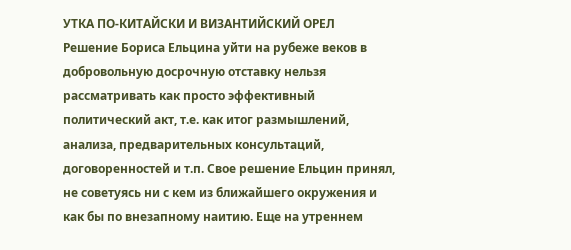УТКА ПО-КИТАЙСКИ И ВИЗАНТИЙСКИЙ ОРЕЛ
Решение Бориса Ельцина уйти на рубеже веков в добровольную досрочную отставку нельзя рассматривать как просто эффективный политический акт, т.е. как итог размышлений, анализа, предварительных консультаций, договоренностей и т.п. Свое решение Ельцин принял, не советуясь ни с кем из ближайшего окружения и как бы по внезапному наитию. Еще на утреннем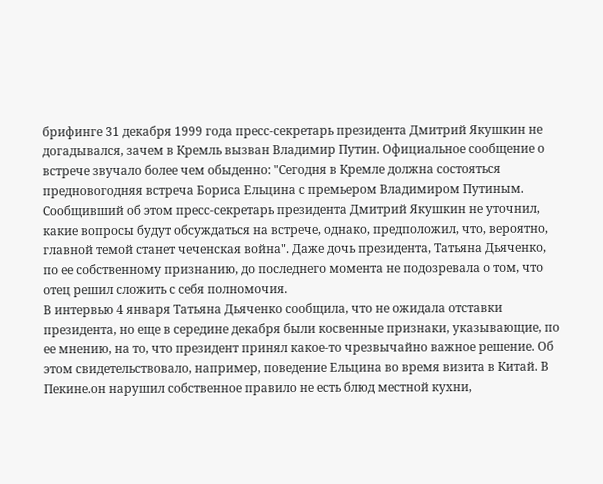брифинге 31 декабря 1999 года пресс-секретарь президента Дмитрий Якушкин не догадывался, зачем в Кремль вызван Владимир Путин. Официальное сообщение о встрече звучало более чем обыденно: "Сегодня в Кремле должна состояться предновогодняя встреча Бориса Ельцина с премьером Владимиром Путиным. Сообщивший об этом пресс-секретарь президента Дмитрий Якушкин не уточнил, какие вопросы будут обсуждаться на встрече, однако, предположил, что, вероятно, главной темой станет чеченская война". Даже дочь президента, Татьяна Дьяченко, по ее собственному признанию, до последнего момента не подозревала о том, что отец решил сложить с себя полномочия.
В интервью 4 января Татьяна Дьяченко сообщила, что не ожидала отставки президента, но еще в середине декабря были косвенные признаки, указывающие, по ее мнению, на то, что президент принял какое-то чрезвычайно важное решение. Об этом свидетельствовало, например, поведение Ельцина во время визита в Китай. В Пекине.он нарушил собственное правило не есть блюд местной кухни,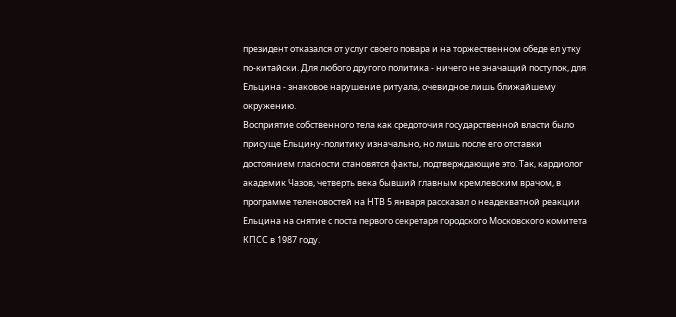президент отказался от услуг своего повара и на торжественном обеде ел утку по-китайски. Для любого другого политика - ничего не значащий поступок, для Ельцина - знаковое нарушение ритуала, очевидное лишь ближайшему окружению.
Восприятие собственного тела как средоточия государственной власти было присуще Ельцину-политику изначально, но лишь после его отставки достоянием гласности становятся факты, подтверждающие это. Так, кардиолог академик Чазов, четверть века бывший главным кремлевским врачом, в программе теленовостей на НТВ 5 января рассказал о неадекватной реакции Ельцина на снятие с поста первого секретаря городского Московского комитета КПСС в 1987 году.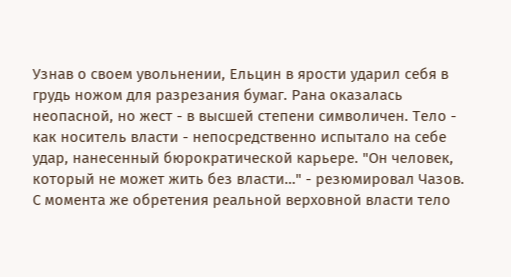Узнав о своем увольнении, Ельцин в ярости ударил себя в грудь ножом для разрезания бумаг. Рана оказалась неопасной, но жест - в высшей степени символичен. Тело - как носитель власти - непосредственно испытало на себе удар, нанесенный бюрократической карьере. "Он человек, который не может жить без власти…" - резюмировал Чазов.
С момента же обретения реальной верховной власти тело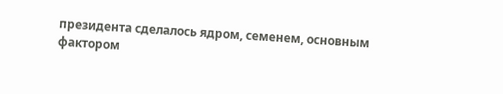президента сделалось ядром, семенем, основным фактором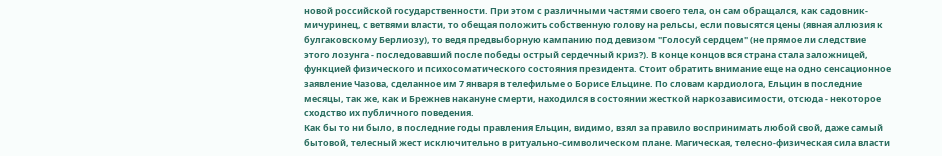новой российской государственности. При этом с различными частями своего тела, он сам обращался, как садовник-мичуринец, с ветвями власти, то обещая положить собственную голову на рельсы, если повысятся цены (явная аллюзия к булгаковскому Берлиозу), то ведя предвыборную кампанию под девизом "Голосуй сердцем" (не прямое ли следствие этого лозунга - последовавший после победы острый сердечный криз?). В конце концов вся страна стала заложницей, функцией физического и психосоматического состояния президента. Стоит обратить внимание еще на одно сенсационное заявление Чазова, сделанное им 7 января в телефильме о Борисе Ельцине. По словам кардиолога, Ельцин в последние месяцы, так же, как и Брежнев накануне смерти, находился в состоянии жесткой наркозависимости, отсюда - некоторое сходство их публичного поведения.
Как бы то ни было, в последние годы правления Ельцин, видимо, взял за правило воспринимать любой свой, даже самый бытовой, телесный жест исключительно в ритуально-символическом плане. Магическая, телесно-физическая сила власти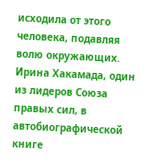исходила от этого человека, подавляя волю окружающих. Ирина Хакамада, один из лидеров Союза правых сил, в автобиографической книге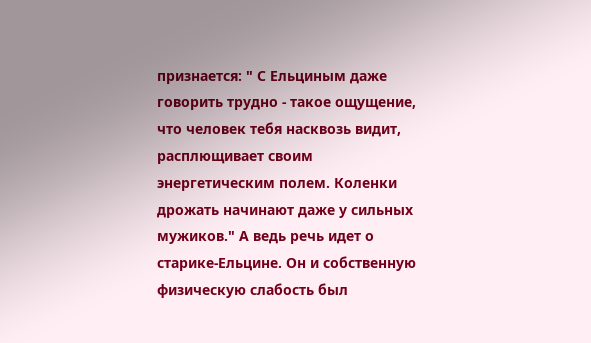признается: " С Ельциным даже говорить трудно - такое ощущение, что человек тебя насквозь видит, расплющивает своим энергетическим полем. Коленки дрожать начинают даже у сильных мужиков." А ведь речь идет о старике-Ельцине. Он и собственную физическую слабость был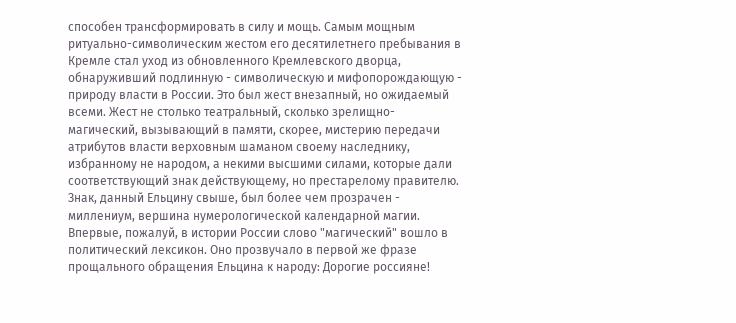способен трансформировать в силу и мощь. Самым мощным ритуально-символическим жестом его десятилетнего пребывания в Кремле стал уход из обновленного Кремлевского дворца, обнаруживший подлинную - символическую и мифопорождающую - природу власти в России. Это был жест внезапный, но ожидаемый всеми. Жест не столько театральный, сколько зрелищно-магический, вызывающий в памяти, скорее, мистерию передачи атрибутов власти верховным шаманом своему наследнику, избранному не народом, а некими высшими силами, которые дали соответствующий знак действующему, но престарелому правителю.
Знак, данный Ельцину свыше, был более чем прозрачен - миллениум, вершина нумерологической календарной магии. Впервые, пожалуй, в истории России слово "магический" вошло в политический лексикон. Оно прозвучало в первой же фразе прощального обращения Ельцина к народу: Дорогие россияне!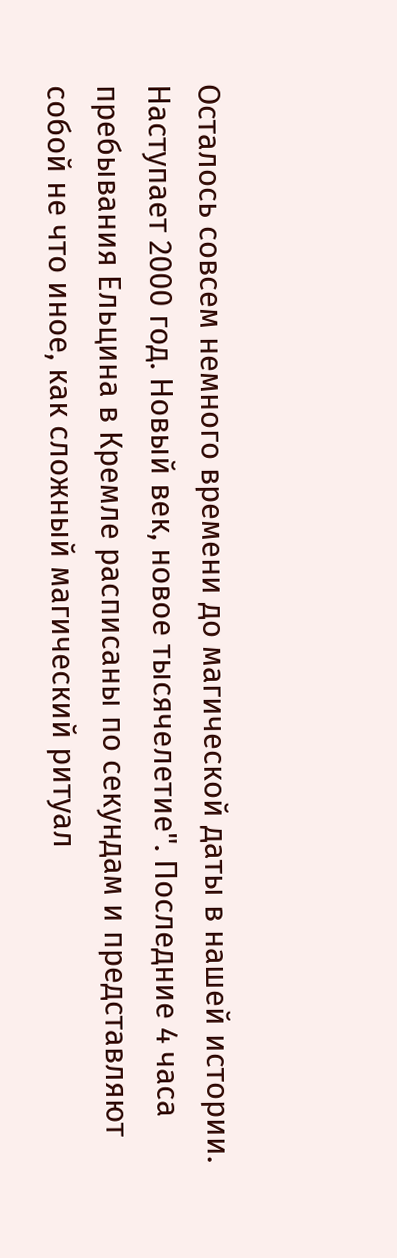Осталось совсем немного времени до магической даты в нашей истории. Наступает 2000 год. Новый век, новое тысячелетие". Последние 4 часа пребывания Ельцина в Кремле расписаны по секундам и представляют собой не что иное, как сложный магический ритуал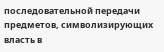последовательной передачи предметов, символизирующих власть в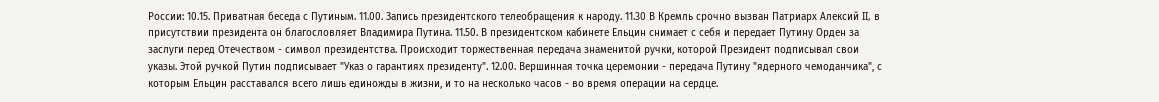России: 10.15. Приватная беседа с Путиным. 11.00. Запись президентского телеобращения к народу. 11.30 В Кремль срочно вызван Патриарх Алексий II, в присутствии президента он благословляет Владимира Путина. 11.50. В президентском кабинете Ельцин снимает с себя и передает Путину Орден за заслуги перед Отечеством - символ президентства. Происходит торжественная передача знаменитой ручки, которой Президент подписывал свои указы. Этой ручкой Путин подписывает "Указ о гарантиях президенту". 12.00. Вершинная точка церемонии - передача Путину "ядерного чемоданчика", с которым Ельцин расставался всего лишь единожды в жизни, и то на несколько часов - во время операции на сердце.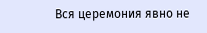Вся церемония явно не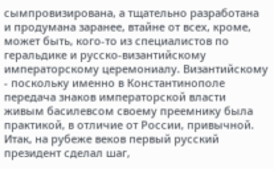сымпровизирована, а тщательно разработана и продумана заранее, втайне от всех, кроме, может быть, кого-то из специалистов по геральдике и русско-византийскому императорскому церемониалу. Византийскому - поскольку именно в Константинополе передача знаков императорской власти живым басилевсом своему преемнику была практикой, в отличие от России, привычной.
Итак, на рубеже веков первый русский президент сделал шаг,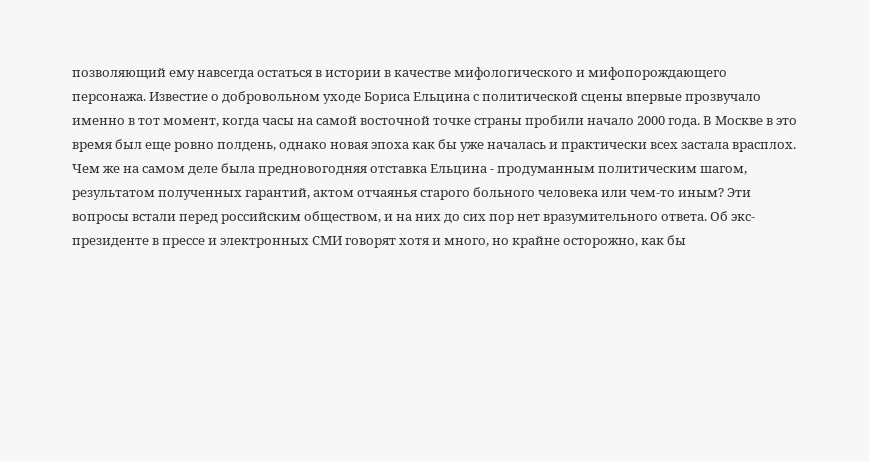позволяющий ему навсегда остаться в истории в качестве мифологического и мифопорождающего персонажа. Известие о добровольном уходе Бориса Ельцина с политической сцены впервые прозвучало именно в тот момент, когда часы на самой восточной точке страны пробили начало 2000 года. В Москве в это время был еще ровно полдень, однако новая эпоха как бы уже началась и практически всех застала врасплох.
Чем же на самом деле была предновогодняя отставка Ельцина - продуманным политическим шагом, результатом полученных гарантий, актом отчаянья старого больного человека или чем-то иным? Эти вопросы встали перед российским обществом, и на них до сих пор нет вразумительного ответа. Об экс-президенте в прессе и электронных СМИ говорят хотя и много, но крайне осторожно, как бы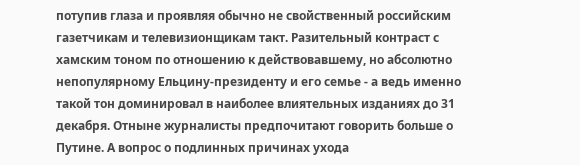потупив глаза и проявляя обычно не свойственный российским газетчикам и телевизионщикам такт. Разительный контраст с хамским тоном по отношению к действовавшему, но абсолютно непопулярному Ельцину-президенту и его семье - а ведь именно такой тон доминировал в наиболее влиятельных изданиях до 31 декабря. Отныне журналисты предпочитают говорить больше о Путине. А вопрос о подлинных причинах ухода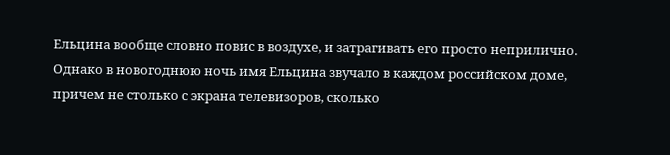Ельцина вообще словно повис в воздухе, и затрагивать его просто неприлично.
Однако в новогоднюю ночь имя Ельцина звучало в каждом российском доме, причем не столько с экрана телевизоров, сколько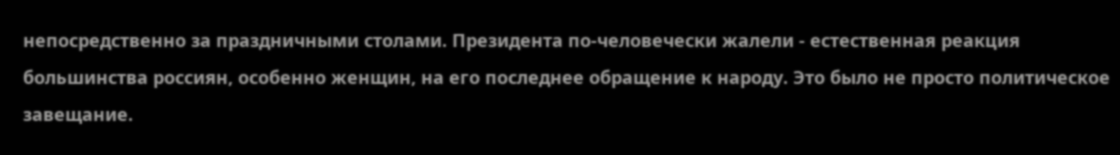непосредственно за праздничными столами. Президента по-человечески жалели - естественная реакция большинства россиян, особенно женщин, на его последнее обращение к народу. Это было не просто политическое завещание.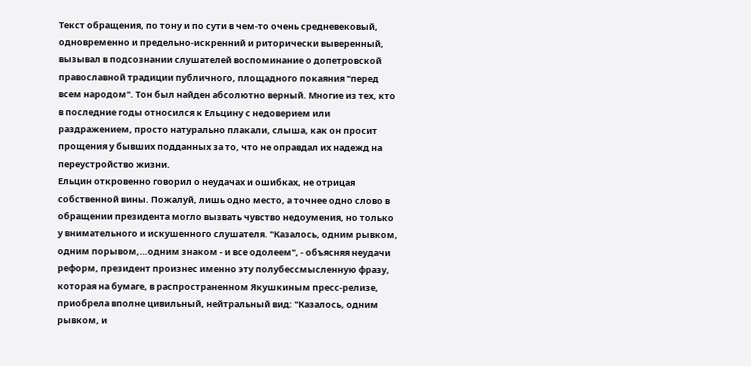Текст обращения, по тону и по сути в чем-то очень средневековый, одновременно и предельно-искренний и риторически выверенный, вызывал в подсознании слушателей воспоминание о допетровской православной традиции публичного, площадного покаяния "перед всем народом". Тон был найден абсолютно верный. Многие из тех, кто в последние годы относился к Ельцину с недоверием или раздражением, просто натурально плакали, слыша, как он просит прощения у бывших подданных за то, что не оправдал их надежд на переустройство жизни.
Ельцин откровенно говорил о неудачах и ошибках, не отрицая собственной вины. Пожалуй, лишь одно место, а точнее одно слово в обращении президента могло вызвать чувство недоумения, но только у внимательного и искушенного слушателя. "Казалось, одним рывком, одним порывом,…одним знаком - и все одолеем", - объясняя неудачи реформ, президент произнес именно эту полубессмысленную фразу, которая на бумаге, в распространенном Якушкиным пресс-релизе, приобрела вполне цивильный, нейтральный вид: "Казалось, одним рывком, и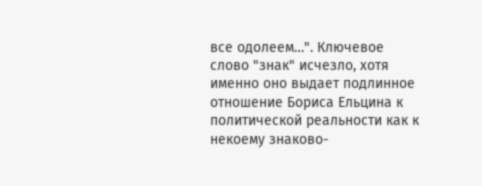все одолеем…". Ключевое слово "знак" исчезло, хотя именно оно выдает подлинное отношение Бориса Ельцина к политической реальности как к некоему знаково-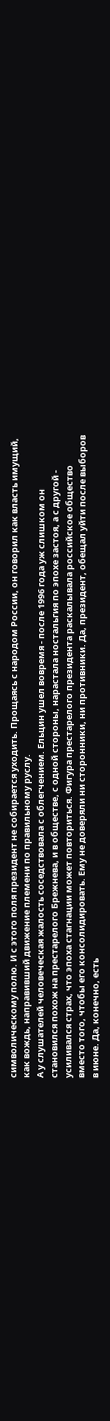символическому полю. И с этого поля президент не собирается уходить. Прощаясь с народом России, он говорил как власть имущий, как вождь, направивший движение племени по правильному руслу.
А у слушателей человеческая жалость соседствовала с облегчением. Ельцин ушел вовремя - после 1996 года уж слишком он становился похож на престарелого Брежнева, и в обществе, с одной стороны, нарастала ностальгия по эпохе застоя, а с другой - усиливался страх, что эпоха стагнации может повториться. Фигура престарелого президента раскалывала российское общество вместо того, чтобы его консолидировать. Ему не доверяли ни сторонники, ни противники. Да, президент, обещал уйти после выборов в июне. Да, конечно, есть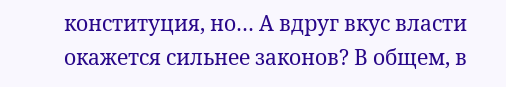конституция, но… А вдруг вкус власти окажется сильнее законов? В общем, в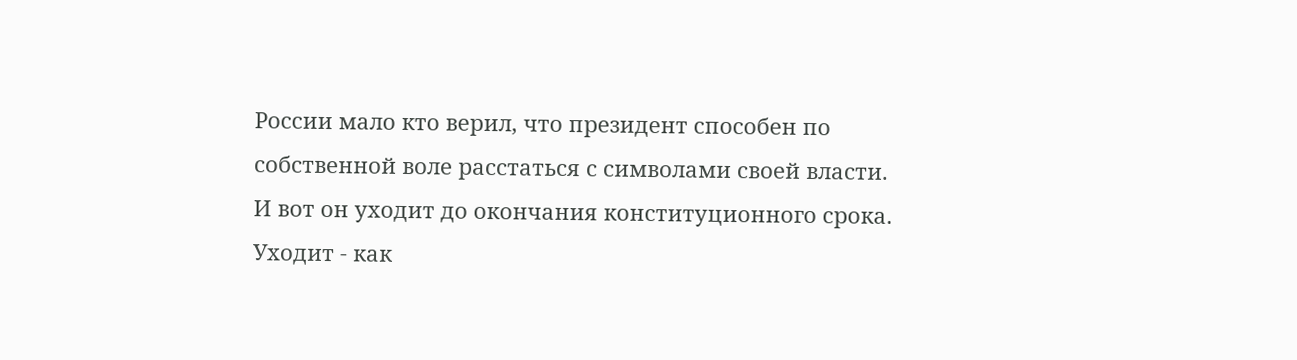России мало кто верил, что президент способен по собственной воле расстаться с символами своей власти.
И вот он уходит до окончания конституционного срока. Уходит - как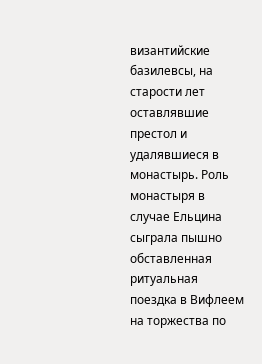византийские базилевсы, на старости лет оставлявшие престол и удалявшиеся в монастырь. Роль монастыря в случае Ельцина сыграла пышно обставленная ритуальная поездка в Вифлеем на торжества по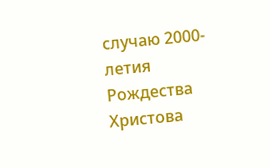случаю 2000-летия Рождества Христова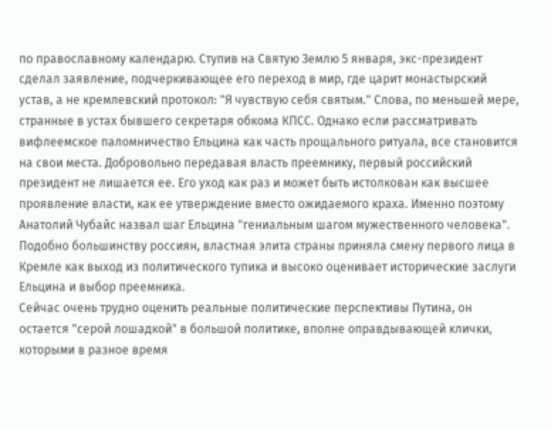по православному календарю. Ступив на Святую Землю 5 января, экс-президент сделал заявление, подчеркивающее его переход в мир, где царит монастырский устав, а не кремлевский протокол: "Я чувствую себя святым." Слова, по меньшей мере, странные в устах бывшего секретаря обкома КПСС. Однако если рассматривать вифлеемское паломничество Ельцина как часть прощального ритуала, все становится на свои места. Добровольно передавая власть преемнику, первый российский президент не лишается ее. Его уход как раз и может быть истолкован как высшее проявление власти, как ее утверждение вместо ожидаемого краха. Именно поэтому Анатолий Чубайс назвал шаг Ельцина "гениальным шагом мужественного человека". Подобно большинству россиян, властная элита страны приняла смену первого лица в Кремле как выход из политического тупика и высоко оценивает исторические заслуги Ельцина и выбор преемника.
Сейчас очень трудно оценить реальные политические перспективы Путина, он остается "серой лошадкой" в большой политике, вполне оправдывающей клички, которыми в разное время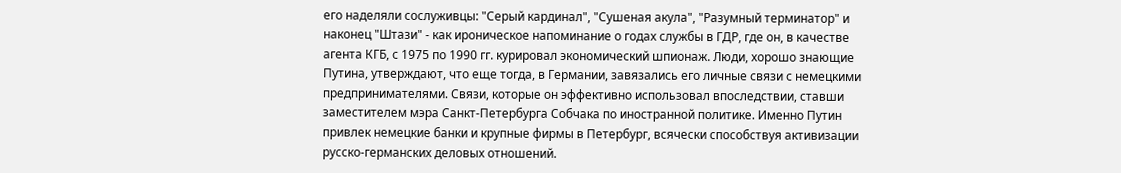его наделяли сослуживцы: "Серый кардинал", "Сушеная акула", "Разумный терминатор" и наконец "Штази" - как ироническое напоминание о годах службы в ГДР, где он, в качестве агента КГБ, с 1975 по 1990 гг. курировал экономический шпионаж. Люди, хорошо знающие Путина, утверждают, что еще тогда, в Германии, завязались его личные связи с немецкими предпринимателями. Связи, которые он эффективно использовал впоследствии, ставши заместителем мэра Санкт-Петербурга Собчака по иностранной политике. Именно Путин привлек немецкие банки и крупные фирмы в Петербург, всячески способствуя активизации русско-германских деловых отношений.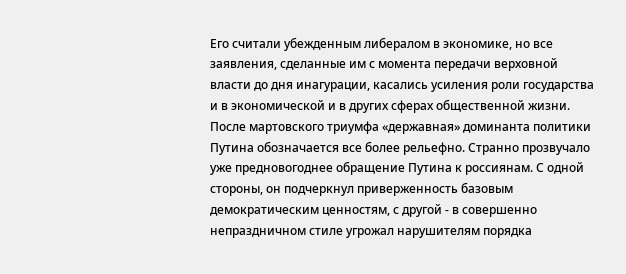Его считали убежденным либералом в экономике, но все заявления, сделанные им с момента передачи верховной власти до дня инагурации, касались усиления роли государства и в экономической и в других сферах общественной жизни. После мартовского триумфа «державная» доминанта политики Путина обозначается все более рельефно. Странно прозвучало уже предновогоднее обращение Путина к россиянам. С одной стороны, он подчеркнул приверженность базовым демократическим ценностям, с другой - в совершенно непраздничном стиле угрожал нарушителям порядка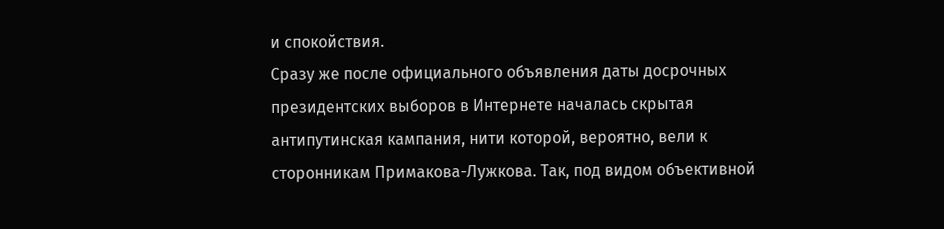и спокойствия.
Сразу же после официального объявления даты досрочных президентских выборов в Интернете началась скрытая антипутинская кампания, нити которой, вероятно, вели к сторонникам Примакова-Лужкова. Так, под видом объективной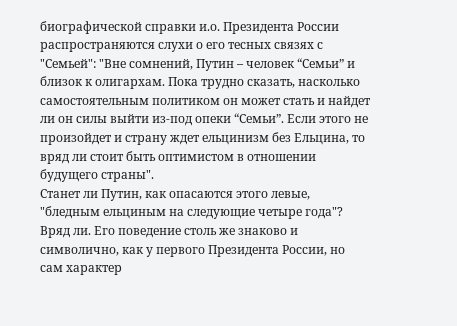биографической справки и.о. Президента России распространяются слухи о его тесных связях с "Семьей": "Вне сомнений, Путин – человек “Семьи” и близок к олигархам. Пока трудно сказать, насколько самостоятельным политиком он может стать и найдет ли он силы выйти из-под опеки “Семьи”. Если этого не произойдет и страну ждет ельцинизм без Ельцина, то вряд ли стоит быть оптимистом в отношении будущего страны".
Станет ли Путин, как опасаются этого левые, "бледным ельциным на следующие четыре года"? Вряд ли. Его поведение столь же знаково и символично, как у первого Президента России, но сам характер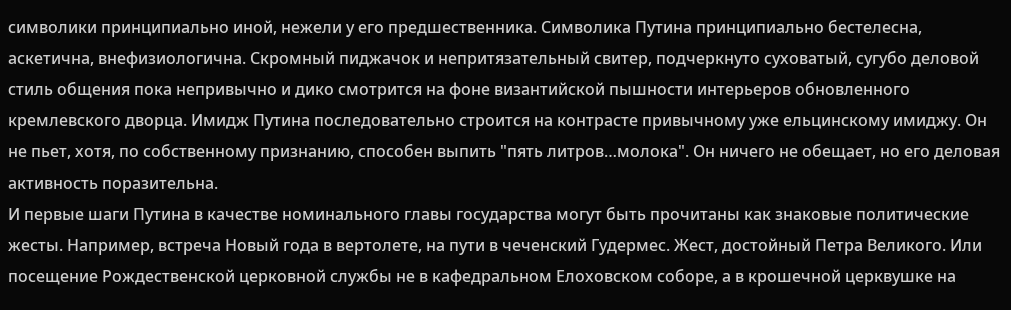символики принципиально иной, нежели у его предшественника. Символика Путина принципиально бестелесна, аскетична, внефизиологична. Скромный пиджачок и непритязательный свитер, подчеркнуто суховатый, сугубо деловой стиль общения пока непривычно и дико смотрится на фоне византийской пышности интерьеров обновленного кремлевского дворца. Имидж Путина последовательно строится на контрасте привычному уже ельцинскому имиджу. Он не пьет, хотя, по собственному признанию, способен выпить "пять литров…молока". Он ничего не обещает, но его деловая активность поразительна.
И первые шаги Путина в качестве номинального главы государства могут быть прочитаны как знаковые политические жесты. Например, встреча Новый года в вертолете, на пути в чеченский Гудермес. Жест, достойный Петра Великого. Или посещение Рождественской церковной службы не в кафедральном Елоховском соборе, а в крошечной церквушке на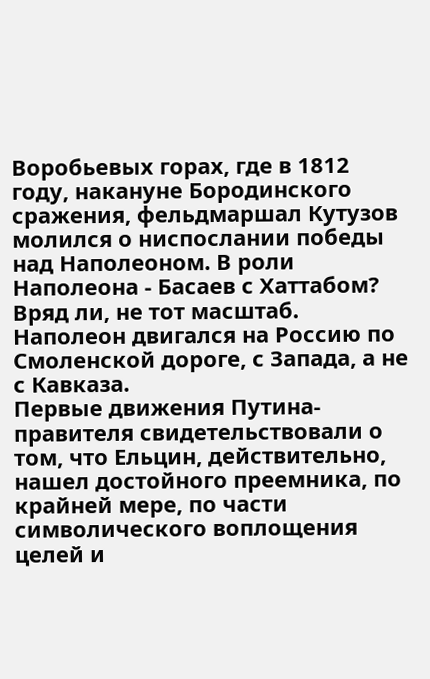Воробьевых горах, где в 1812 году, накануне Бородинского сражения, фельдмаршал Кутузов молился о ниспослании победы над Наполеоном. В роли Наполеона - Басаев с Хаттабом? Вряд ли, не тот масштаб. Наполеон двигался на Россию по Смоленской дороге, с Запада, а не с Кавказа.
Первые движения Путина-правителя свидетельствовали о том, что Ельцин, действительно, нашел достойного преемника, по крайней мере, по части символического воплощения целей и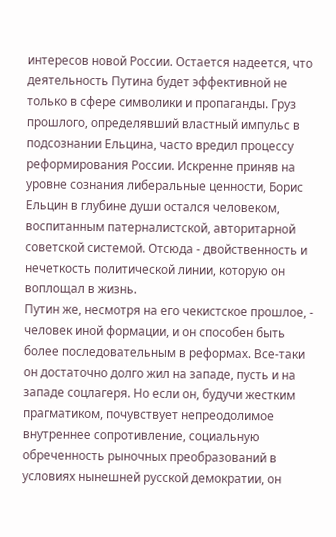интересов новой России. Остается надеется, что деятельность Путина будет эффективной не только в сфере символики и пропаганды. Груз прошлого, определявший властный импульс в подсознании Ельцина, часто вредил процессу реформирования России. Искренне приняв на уровне сознания либеральные ценности, Борис Ельцин в глубине души остался человеком, воспитанным патерналистской, авторитарной советской системой. Отсюда - двойственность и нечеткость политической линии, которую он воплощал в жизнь.
Путин же, несмотря на его чекистское прошлое, - человек иной формации, и он способен быть более последовательным в реформах. Все-таки он достаточно долго жил на западе, пусть и на западе соцлагеря. Но если он, будучи жестким прагматиком, почувствует непреодолимое внутреннее сопротивление, социальную обреченность рыночных преобразований в условиях нынешней русской демократии, он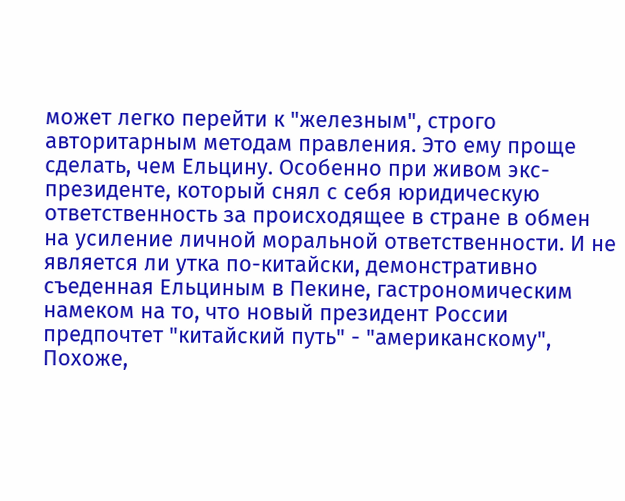может легко перейти к "железным", строго авторитарным методам правления. Это ему проще сделать, чем Ельцину. Особенно при живом экс-президенте, который снял с себя юридическую ответственность за происходящее в стране в обмен на усиление личной моральной ответственности. И не является ли утка по-китайски, демонстративно съеденная Ельциным в Пекине, гастрономическим намеком на то, что новый президент России предпочтет "китайский путь" - "американскому", Похоже,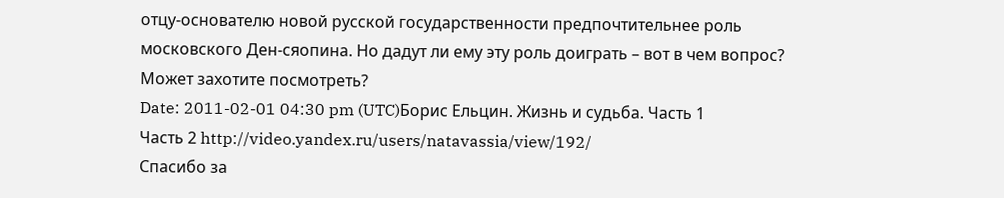отцу-основателю новой русской государственности предпочтительнее роль московского Ден-сяопина. Но дадут ли ему эту роль доиграть – вот в чем вопрос?
Может захотите посмотреть?
Date: 2011-02-01 04:30 pm (UTC)Борис Ельцин. Жизнь и судьба. Часть 1
Часть 2 http://video.yandex.ru/users/natavassia/view/192/
Спасибо за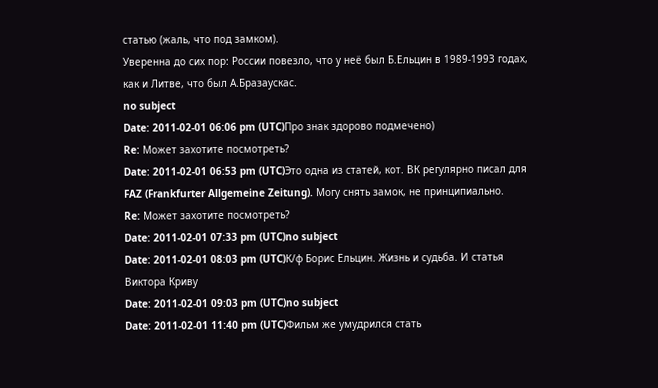статью (жаль, что под замком).
Уверенна до сих пор: России повезло, что у неё был Б.Ельцин в 1989-1993 годах, как и Литве, что был А.Бразаускас.
no subject
Date: 2011-02-01 06:06 pm (UTC)Про знак здорово подмечено)
Re: Может захотите посмотреть?
Date: 2011-02-01 06:53 pm (UTC)Это одна из статей, кот. ВК регулярно писал для FAZ (Frankfurter Allgemeine Zeitung). Могу снять замок, не принципиально.
Re: Может захотите посмотреть?
Date: 2011-02-01 07:33 pm (UTC)no subject
Date: 2011-02-01 08:03 pm (UTC)К/ф Борис Ельцин. Жизнь и судьба. И статья Виктора Криву
Date: 2011-02-01 09:03 pm (UTC)no subject
Date: 2011-02-01 11:40 pm (UTC)Фильм же умудрился стать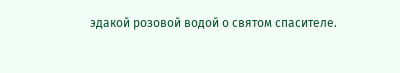эдакой розовой водой о святом спасителе.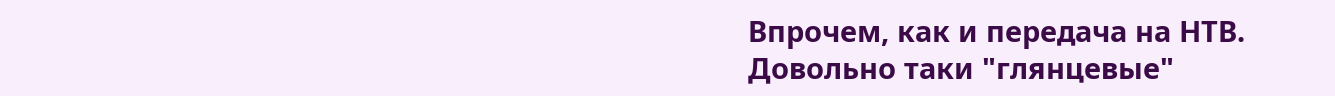Впрочем, как и передача на НТВ.
Довольно таки "глянцевые"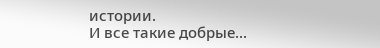истории.
И все такие добрые...